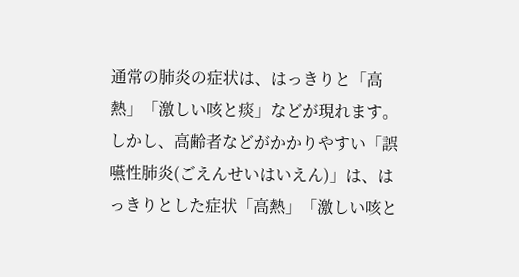通常の肺炎の症状は、はっきりと「高熱」「激しい咳と痰」などが現れます。
しかし、高齢者などがかかりやすい「誤嚥性肺炎(ごえんせいはいえん)」は、はっきりとした症状「高熱」「激しい咳と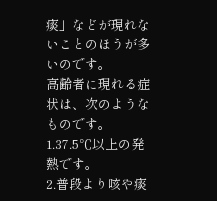痰」などが現れないことのほうが多いのです。
高齢者に現れる症状は、次のようなものです。
1.37.5℃以上の発熱です。
2.普段より咳や痰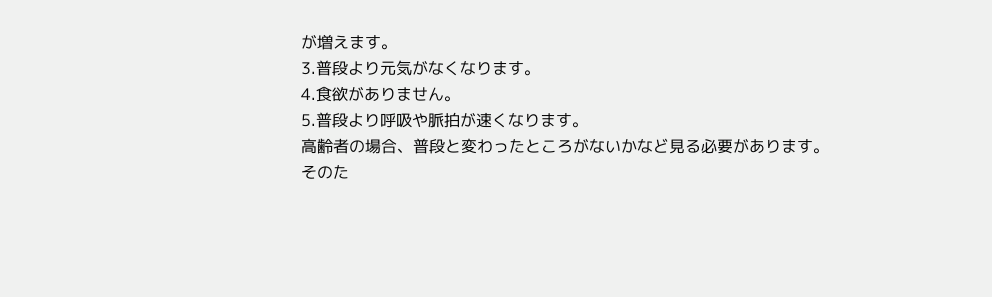が増えます。
3.普段より元気がなくなります。
4.食欲がありません。
5.普段より呼吸や脈拍が速くなります。
高齢者の場合、普段と変わったところがないかなど見る必要があります。
そのた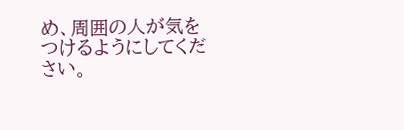め、周囲の人が気をつけるようにしてください。